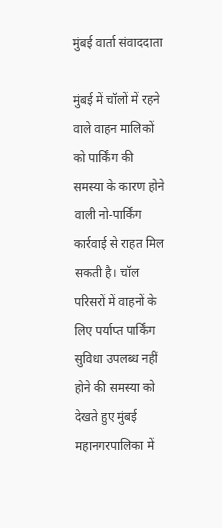मुंबई वार्ता संवाददाता

मुंबई में चॉलों में रहने वाले वाहन मालिकों को पार्किंग की समस्या के कारण होने वाली नो-पार्किंग कार्रवाई से राहत मिल सकती है। चॉल परिसरों में वाहनों के लिए पर्याप्त पार्किंग सुविधा उपलब्ध नहीं होने की समस्या को देखते हुए मुंबई महानगरपालिका में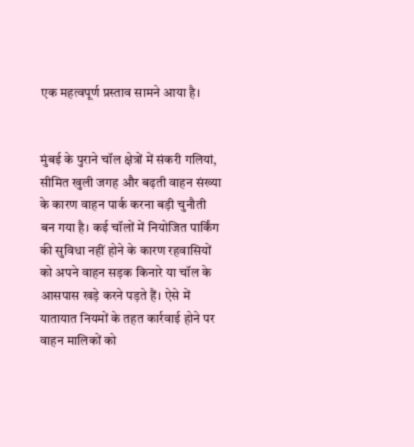एक महत्वपूर्ण प्रस्ताव सामने आया है।


मुंबई के पुराने चॉल क्षेत्रों में संकरी गलियां, सीमित खुली जगह और बढ़ती वाहन संख्या के कारण वाहन पार्क करना बड़ी चुनौती बन गया है। कई चॉलों में नियोजित पार्किंग की सुविधा नहीं होने के कारण रहवासियों को अपने वाहन सड़क किनारे या चॉल के आसपास खड़े करने पड़ते हैं। ऐसे में यातायात नियमों के तहत कार्रवाई होने पर वाहन मालिकों को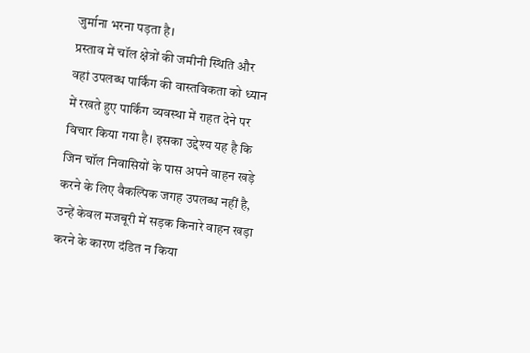जुर्माना भरना पड़ता है।
प्रस्ताव में चॉल क्षेत्रों की जमीनी स्थिति और वहां उपलब्ध पार्किंग की वास्तविकता को ध्यान में रखते हुए पार्किंग व्यवस्था में राहत देने पर विचार किया गया है। इसका उद्देश्य यह है कि जिन चॉल निवासियों के पास अपने वाहन खड़े करने के लिए वैकल्पिक जगह उपलब्ध नहीं है, उन्हें केवल मजबूरी में सड़क किनारे वाहन खड़ा करने के कारण दंडित न किया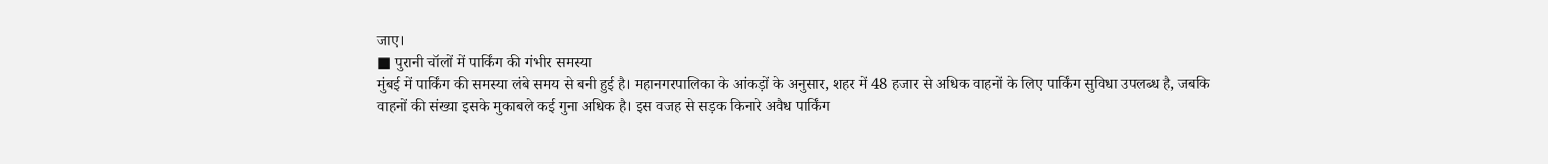जाए।
■ पुरानी चॉलों में पार्किंग की गंभीर समस्या
मुंबई में पार्किंग की समस्या लंबे समय से बनी हुई है। महानगरपालिका के आंकड़ों के अनुसार, शहर में 48 हजार से अधिक वाहनों के लिए पार्किंग सुविधा उपलब्ध है, जबकि वाहनों की संख्या इसके मुकाबले कई गुना अधिक है। इस वजह से सड़क किनारे अवैध पार्किंग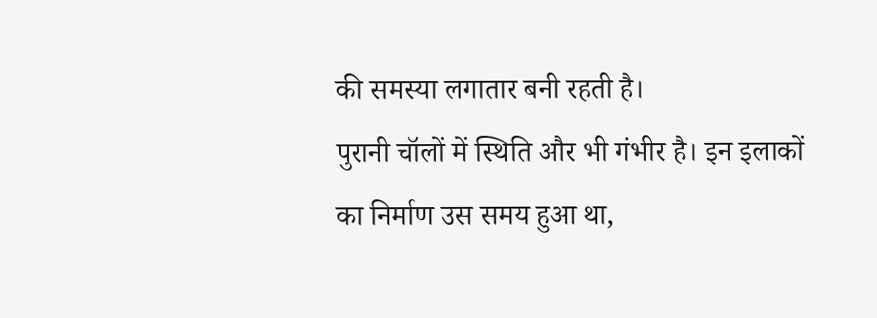की समस्या लगातार बनी रहती है।
पुरानी चॉलों में स्थिति और भी गंभीर है। इन इलाकों का निर्माण उस समय हुआ था,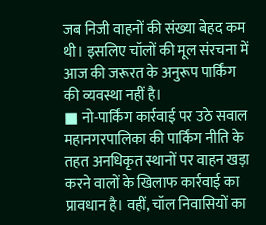जब निजी वाहनों की संख्या बेहद कम थी। इसलिए चॉलों की मूल संरचना में आज की जरूरत के अनुरूप पार्किंग की व्यवस्था नहीं है।
■ नो-पार्किंग कार्रवाई पर उठे सवाल
महानगरपालिका की पार्किंग नीति के तहत अनधिकृत स्थानों पर वाहन खड़ा करने वालों के खिलाफ कार्रवाई का प्रावधान है। वहीं, चॉल निवासियों का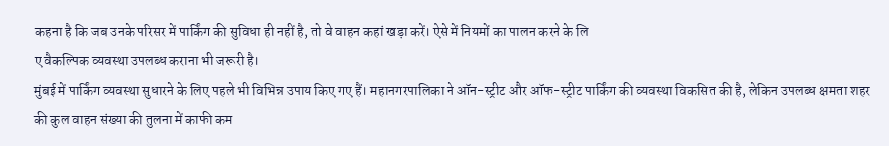कहना है कि जब उनके परिसर में पार्किंग की सुविधा ही नहीं है, तो वे वाहन कहां खड़ा करें। ऐसे में नियमों का पालन करने के लि
ए वैकल्पिक व्यवस्था उपलब्ध कराना भी जरूरी है।
मुंबई में पार्किंग व्यवस्था सुधारने के लिए पहले भी विभिन्न उपाय किए गए हैं। महानगरपालिका ने ऑन-स्ट्रीट और ऑफ-स्ट्रीट पार्किंग की व्यवस्था विकसित की है, लेकिन उपलब्ध क्षमता शहर की कुल वाहन संख्या की तुलना में काफी कम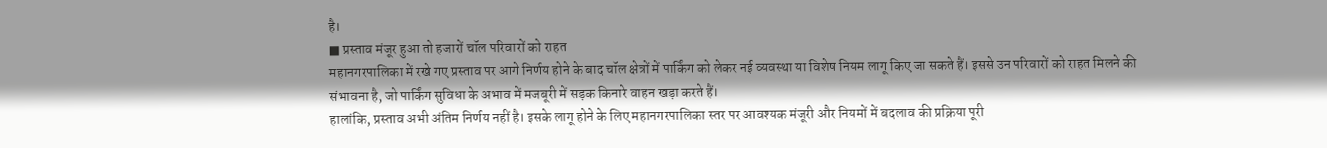है।
■ प्रस्ताव मंजूर हुआ तो हजारों चॉल परिवारों को राहत
महानगरपालिका में रखे गए प्रस्ताव पर आगे निर्णय होने के बाद चॉल क्षेत्रों में पार्किंग को लेकर नई व्यवस्था या विशेष नियम लागू किए जा सकते हैं। इससे उन परिवारों को राहत मिलने की संभावना है, जो पार्किंग सुविधा के अभाव में मजबूरी में सड़क किनारे वाहन खड़ा करते हैं।
हालांकि, प्रस्ताव अभी अंतिम निर्णय नहीं है। इसके लागू होने के लिए महानगरपालिका स्तर पर आवश्यक मंजूरी और नियमों में बदलाव की प्रक्रिया पूरी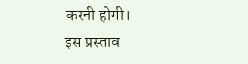करनी होगी।
इस प्रस्ताव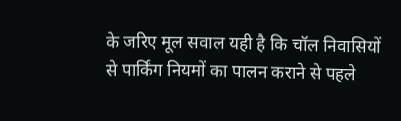के जरिए मूल सवाल यही है कि चॉल निवासियों से पार्किंग नियमों का पालन कराने से पहले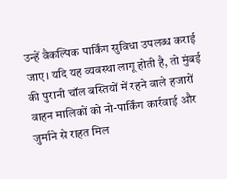उन्हें वैकल्पिक पार्किंग सुविधा उपलब्ध कराई जाए। यदि यह व्यवस्था लागू होती है, तो मुंबई की पुरानी चॉल बस्तियों में रहने वाले हजारों वाहन मालिकों को नो-पार्किंग कार्रवाई और जुर्माने से राहत मिल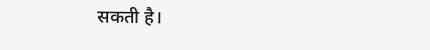सकती है।